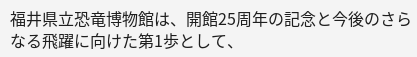福井県立恐竜博物館は、開館25周年の記念と今後のさらなる飛躍に向けた第1歩として、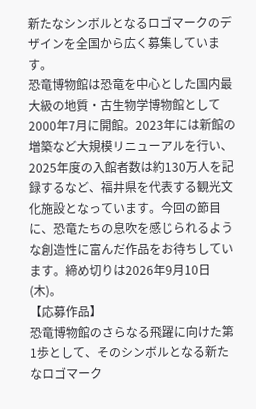新たなシンボルとなるロゴマークのデザインを全国から広く募集しています。
恐竜博物館は恐竜を中心とした国内最大級の地質・古生物学博物館として2000年7月に開館。2023年には新館の増築など大規模リニューアルを行い、2025年度の入館者数は約130万人を記録するなど、福井県を代表する観光文化施設となっています。今回の節目に、恐竜たちの息吹を感じられるような創造性に富んだ作品をお待ちしています。締め切りは2026年9月10日(木)。
【応募作品】
恐竜博物館のさらなる飛躍に向けた第1歩として、そのシンボルとなる新たなロゴマーク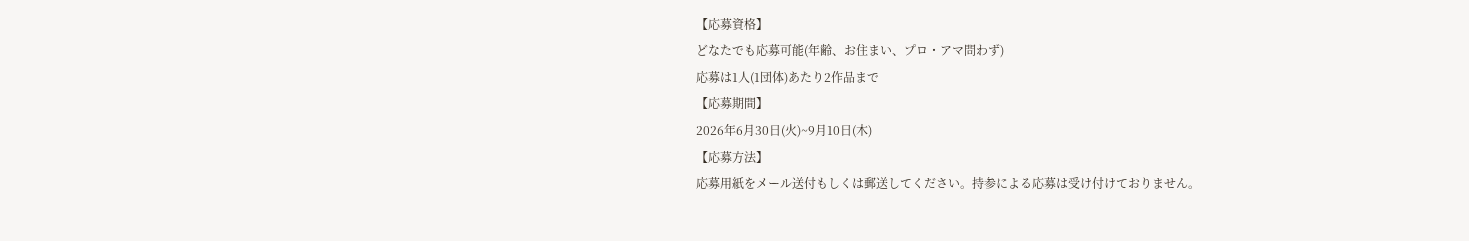【応募資格】
どなたでも応募可能(年齢、お住まい、プロ・アマ問わず)
応募は1人(1団体)あたり2作品まで
【応募期間】
2026年6月30日(火)~9月10日(木)
【応募方法】
応募用紙をメール送付もしくは郵送してください。持参による応募は受け付けておりません。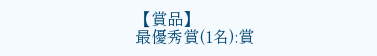【賞品】
最優秀賞(1名):賞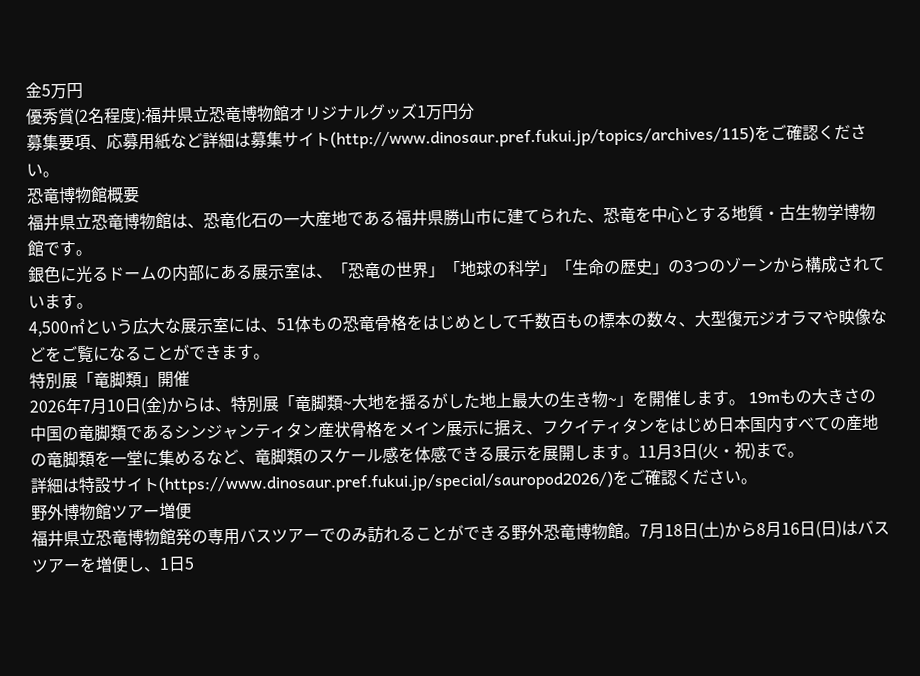金5万円
優秀賞(2名程度):福井県立恐竜博物館オリジナルグッズ1万円分
募集要項、応募用紙など詳細は募集サイト(http://www.dinosaur.pref.fukui.jp/topics/archives/115)をご確認ください。
恐竜博物館概要
福井県立恐竜博物館は、恐竜化石の一大産地である福井県勝山市に建てられた、恐竜を中心とする地質・古生物学博物館です。
銀色に光るドームの内部にある展示室は、「恐竜の世界」「地球の科学」「生命の歴史」の3つのゾーンから構成されています。
4,500㎡という広大な展示室には、51体もの恐竜骨格をはじめとして千数百もの標本の数々、大型復元ジオラマや映像などをご覧になることができます。
特別展「竜脚類」開催
2026年7月10日(金)からは、特別展「竜脚類~大地を揺るがした地上最大の生き物~」を開催します。 19mもの大きさの中国の竜脚類であるシンジャンティタン産状骨格をメイン展示に据え、フクイティタンをはじめ日本国内すべての産地の竜脚類を一堂に集めるなど、竜脚類のスケール感を体感できる展示を展開します。11月3日(火・祝)まで。
詳細は特設サイト(https://www.dinosaur.pref.fukui.jp/special/sauropod2026/)をご確認ください。
野外博物館ツアー増便
福井県立恐竜博物館発の専用バスツアーでのみ訪れることができる野外恐竜博物館。7月18日(土)から8月16日(日)はバスツアーを増便し、1日5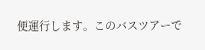便運行します。このバスツアーで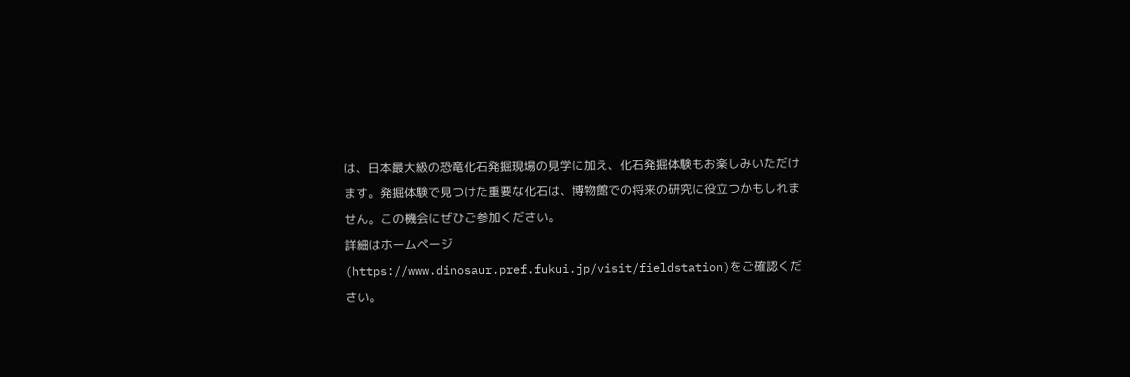は、日本最大級の恐竜化石発掘現場の見学に加え、化石発掘体験もお楽しみいただけます。発掘体験で見つけた重要な化石は、博物館での将来の研究に役立つかもしれません。この機会にぜひご参加ください。
詳細はホームページ(https://www.dinosaur.pref.fukui.jp/visit/fieldstation)をご確認ください。